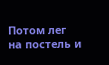Потом лег на постель и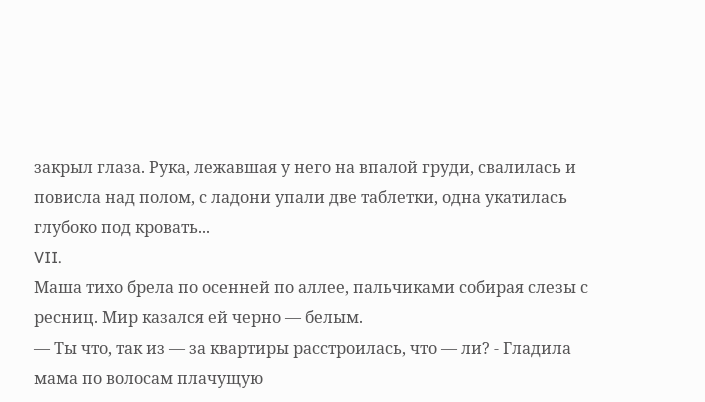закрыл глаза. Рука, лежавшая у него на впалой груди, свалилась и повисла над полом, с ладони упали две таблетки, одна укатилась глубоко под кровать...
VII.
Маша тихо брела по осенней по аллее, пальчиками собирая слезы с ресниц. Мир казался ей черно — белым.
— Ты что, так из — за квартиры расстроилась, что — ли? - Гладила мама по волосам плачущую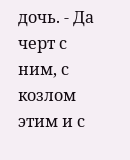дочь. - Да черт с ним, с козлом этим и с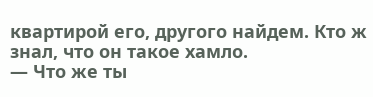квартирой его, другого найдем. Кто ж знал, что он такое хамло.
— Что же ты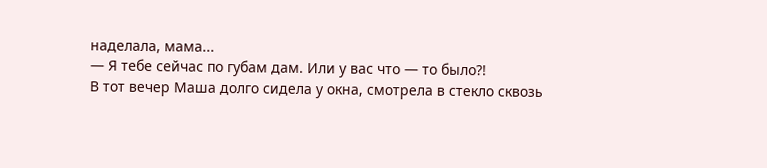наделала, мама...
— Я тебе сейчас по губам дам. Или у вас что — то было?!
В тот вечер Маша долго сидела у окна, смотрела в стекло сквозь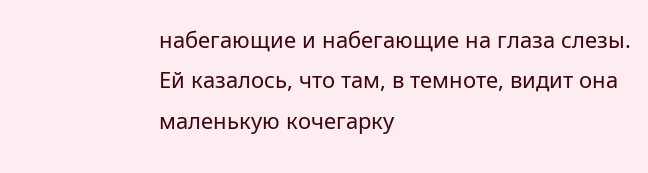набегающие и набегающие на глаза слезы.
Ей казалось, что там, в темноте, видит она маленькую кочегарку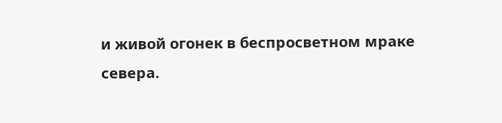и живой огонек в беспросветном мраке севера.